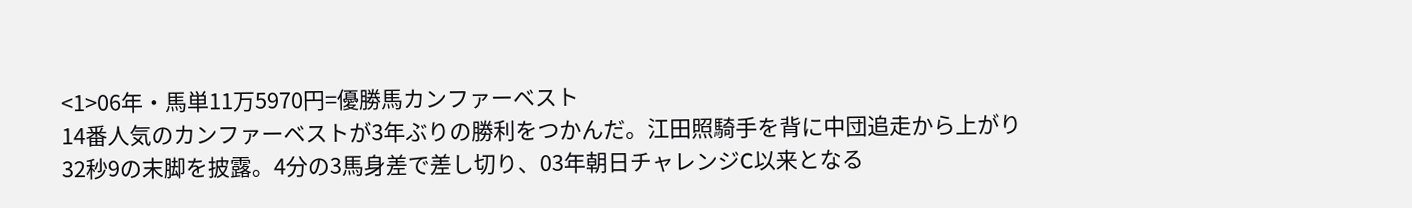<1>06年・馬単11万5970円=優勝馬カンファーベスト
14番人気のカンファーベストが3年ぶりの勝利をつかんだ。江田照騎手を背に中団追走から上がり32秒9の末脚を披露。4分の3馬身差で差し切り、03年朝日チャレンジC以来となる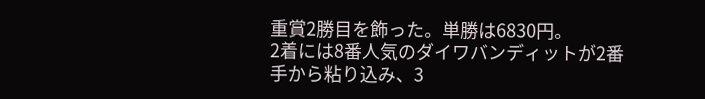重賞2勝目を飾った。単勝は6830円。
2着には8番人気のダイワバンディットが2番手から粘り込み、3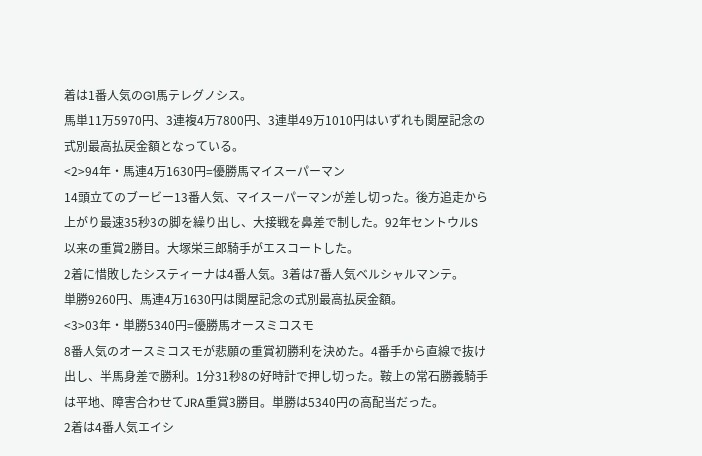着は1番人気のG1馬テレグノシス。
馬単11万5970円、3連複4万7800円、3連単49万1010円はいずれも関屋記念の式別最高払戻金額となっている。
<2>94年・馬連4万1630円=優勝馬マイスーパーマン
14頭立てのブービー13番人気、マイスーパーマンが差し切った。後方追走から上がり最速35秒3の脚を繰り出し、大接戦を鼻差で制した。92年セントウルS以来の重賞2勝目。大塚栄三郎騎手がエスコートした。
2着に惜敗したシスティーナは4番人気。3着は7番人気ベルシャルマンテ。
単勝9260円、馬連4万1630円は関屋記念の式別最高払戻金額。
<3>03年・単勝5340円=優勝馬オースミコスモ
8番人気のオースミコスモが悲願の重賞初勝利を決めた。4番手から直線で抜け出し、半馬身差で勝利。1分31秒8の好時計で押し切った。鞍上の常石勝義騎手は平地、障害合わせてJRA重賞3勝目。単勝は5340円の高配当だった。
2着は4番人気エイシ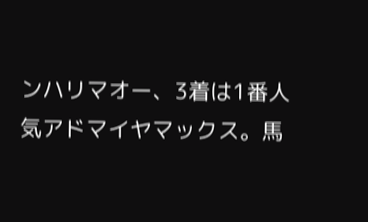ンハリマオー、3着は1番人気アドマイヤマックス。馬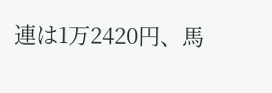連は1万2420円、馬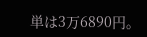単は3万6890円。